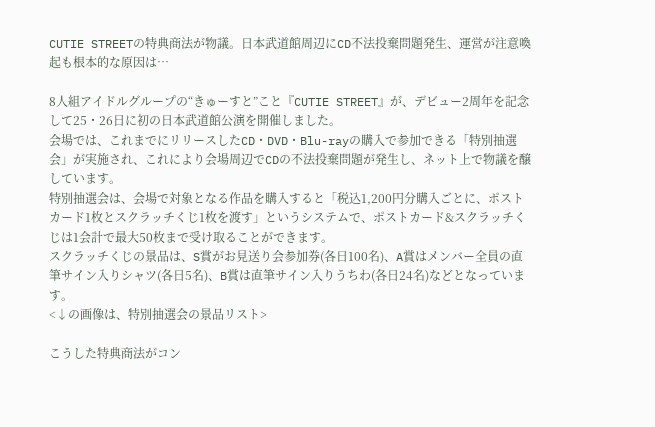CUTIE STREETの特典商法が物議。日本武道館周辺にCD不法投棄問題発生、運営が注意喚起も根本的な原因は…

8人組アイドルグループの“きゅーすと”こと『CUTIE STREET』が、デビュー2周年を記念して25・26日に初の日本武道館公演を開催しました。
会場では、これまでにリリースしたCD・DVD・Blu-rayの購入で参加できる「特別抽選会」が実施され、これにより会場周辺でCDの不法投棄問題が発生し、ネット上で物議を醸しています。
特別抽選会は、会場で対象となる作品を購入すると「税込1,200円分購入ごとに、ポストカード1枚とスクラッチくじ1枚を渡す」というシステムで、ポストカード&スクラッチくじは1会計で最大50枚まで受け取ることができます。
スクラッチくじの景品は、S賞がお見送り会参加券(各日100名)、A賞はメンバー全員の直筆サイン入りシャツ(各日5名)、B賞は直筆サイン入りうちわ(各日24名)などとなっています。
<↓の画像は、特別抽選会の景品リスト>

こうした特典商法がコン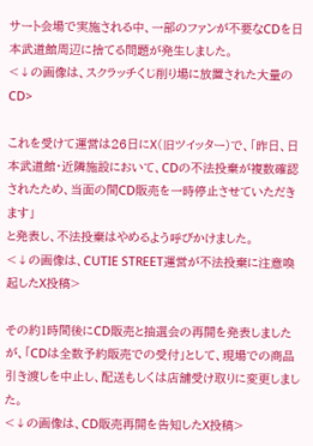サート会場で実施される中、一部のファンが不要なCDを日本武道館周辺に捨てる問題が発生しました。
<↓の画像は、スクラッチくじ削り場に放置された大量のCD>

これを受けて運営は26日にX(旧ツイッター)で、「昨日、日本武道館・近隣施設において、CDの不法投棄が複数確認されたため、当面の間CD販売を一時停止させていただきます」
と発表し、不法投棄はやめるよう呼びかけました。
<↓の画像は、CUTIE STREET運営が不法投棄に注意喚起したX投稿>

その約1時間後にCD販売と抽選会の再開を発表しましたが、「CDは全数予約販売での受付」として、現場での商品引き渡しを中止し、配送もしくは店舗受け取りに変更しました。
<↓の画像は、CD販売再開を告知したX投稿>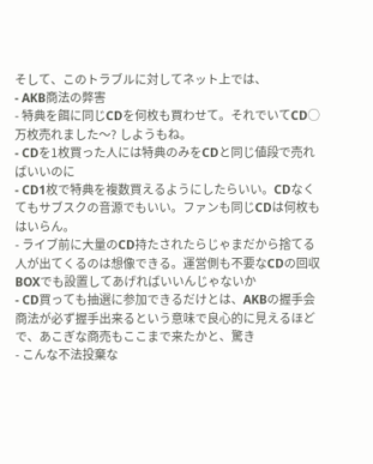そして、このトラブルに対してネット上では、
- AKB商法の弊害
- 特典を餌に同じCDを何枚も買わせて。それでいてCD◯万枚売れました〜? しようもね。
- CDを1枚買った人には特典のみをCDと同じ値段で売ればいいのに
- CD1枚で特典を複数買えるようにしたらいい。CDなくてもサブスクの音源でもいい。ファンも同じCDは何枚もはいらん。
- ライブ前に大量のCD持たされたらじゃまだから捨てる人が出てくるのは想像できる。運営側も不要なCDの回収BOXでも設置してあげればいいんじゃないか
- CD買っても抽選に参加できるだけとは、AKBの握手会商法が必ず握手出来るという意味で良心的に見えるほどで、あこぎな商売もここまで来たかと、驚き
- こんな不法投棄な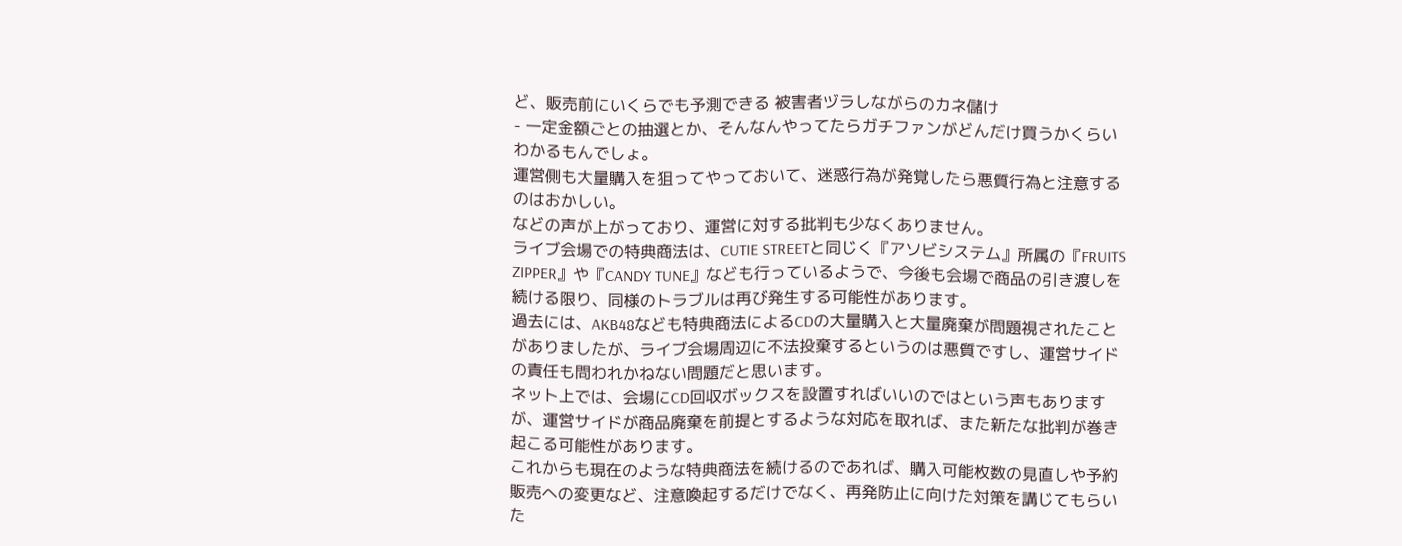ど、販売前にいくらでも予測できる 被害者ヅラしながらのカネ儲け
- 一定金額ごとの抽選とか、そんなんやってたらガチファンがどんだけ買うかくらいわかるもんでしょ。
運営側も大量購入を狙ってやっておいて、迷惑行為が発覚したら悪質行為と注意するのはおかしい。
などの声が上がっており、運営に対する批判も少なくありません。
ライブ会場での特典商法は、CUTIE STREETと同じく『アソビシステム』所属の『FRUITS ZIPPER』や『CANDY TUNE』なども行っているようで、今後も会場で商品の引き渡しを続ける限り、同様のトラブルは再び発生する可能性があります。
過去には、AKB48なども特典商法によるCDの大量購入と大量廃棄が問題視されたことがありましたが、ライブ会場周辺に不法投棄するというのは悪質ですし、運営サイドの責任も問われかねない問題だと思います。
ネット上では、会場にCD回収ボックスを設置すればいいのではという声もありますが、運営サイドが商品廃棄を前提とするような対応を取れば、また新たな批判が巻き起こる可能性があります。
これからも現在のような特典商法を続けるのであれば、購入可能枚数の見直しや予約販売への変更など、注意喚起するだけでなく、再発防止に向けた対策を講じてもらいた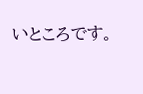いところです。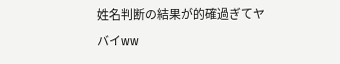姓名判断の結果が的確過ぎてヤバイww